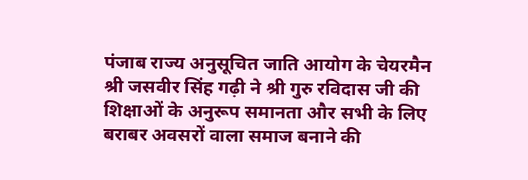पंजाब राज्य अनुसूचित जाति आयोग के चेयरमैन श्री जसवीर सिंह गढ़ी ने श्री गुरु रविदास जी की शिक्षाओं के अनुरूप समानता और सभी के लिए बराबर अवसरों वाला समाज बनाने की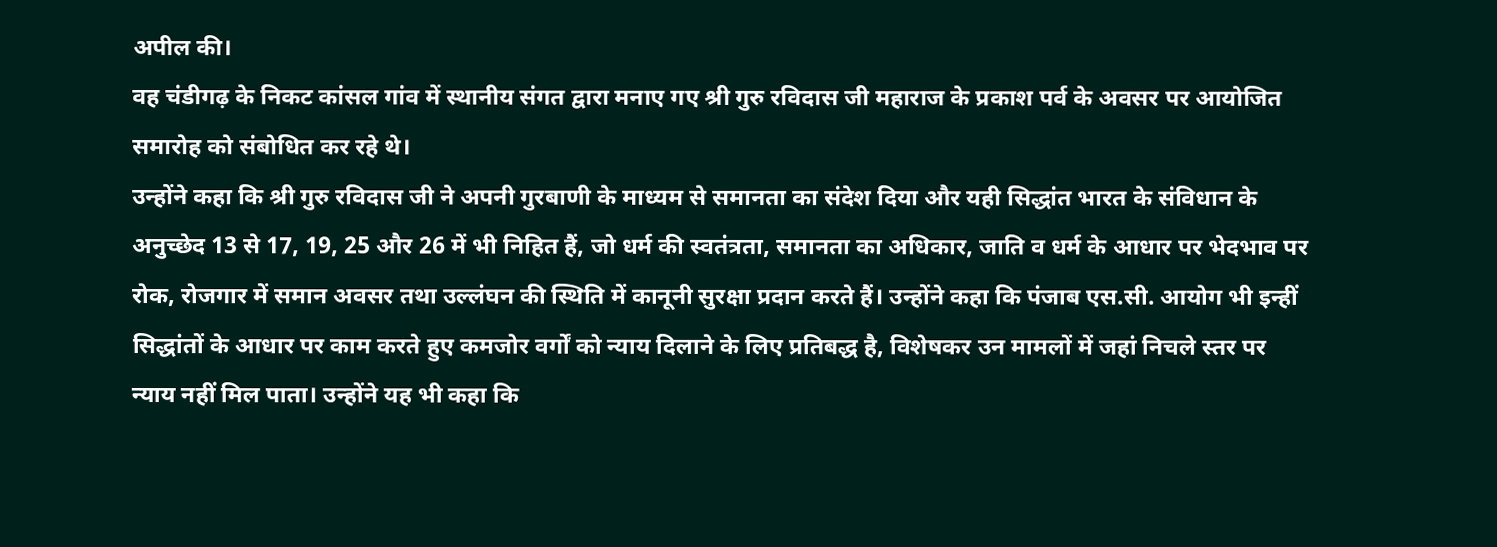अपील की।
वह चंडीगढ़ के निकट कांसल गांव में स्थानीय संगत द्वारा मनाए गए श्री गुरु रविदास जी महाराज के प्रकाश पर्व के अवसर पर आयोजित समारोह को संबोधित कर रहे थे।
उन्होंने कहा कि श्री गुरु रविदास जी ने अपनी गुरबाणी के माध्यम से समानता का संदेश दिया और यही सिद्धांत भारत के संविधान के अनुच्छेद 13 से 17, 19, 25 और 26 में भी निहित हैं, जो धर्म की स्वतंत्रता, समानता का अधिकार, जाति व धर्म के आधार पर भेदभाव पर रोक, रोजगार में समान अवसर तथा उल्लंघन की स्थिति में कानूनी सुरक्षा प्रदान करते हैं। उन्होंने कहा कि पंजाब एस.सी. आयोग भी इन्हीं सिद्धांतों के आधार पर काम करते हुए कमजोर वर्गों को न्याय दिलाने के लिए प्रतिबद्ध है, विशेषकर उन मामलों में जहां निचले स्तर पर न्याय नहीं मिल पाता। उन्होंने यह भी कहा कि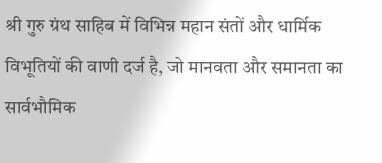श्री गुरु ग्रंथ साहिब में विभिन्न महान संतों और धार्मिक विभूतियों की वाणी दर्ज है, जो मानवता और समानता का सार्वभौमिक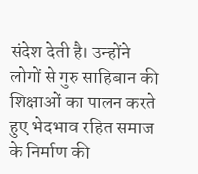संदेश देती है। उन्होंने लोगों से गुरु साहिबान की शिक्षाओं का पालन करते हुए भेदभाव रहित समाज के निर्माण की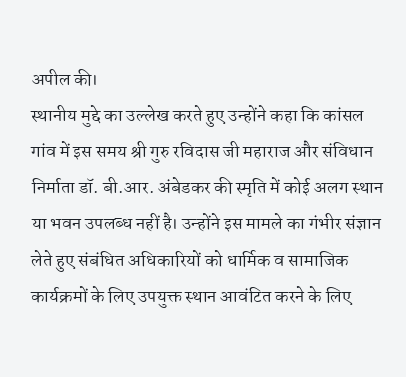अपील की।
स्थानीय मुद्दे का उल्लेख करते हुए उन्होंने कहा कि कांसल गांव में इस समय श्री गुरु रविदास जी महाराज और संविधान निर्माता डॉ. बी.आर. अंबेडकर की स्मृति में कोई अलग स्थान या भवन उपलब्ध नहीं है। उन्होंने इस मामले का गंभीर संज्ञान लेते हुए संबंधित अधिकारियों को धार्मिक व सामाजिक कार्यक्रमों के लिए उपयुक्त स्थान आवंटित करने के लिए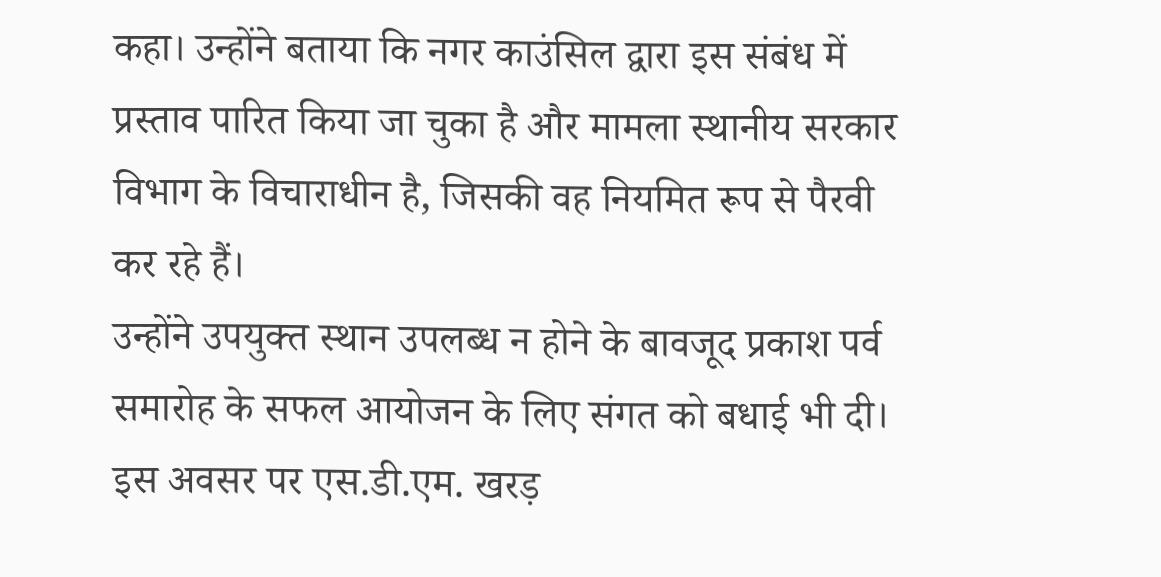कहा। उन्होंने बताया कि नगर काउंसिल द्वारा इस संबंध में प्रस्ताव पारित किया जा चुका है और मामला स्थानीय सरकार विभाग के विचाराधीन है, जिसकी वह नियमित रूप से पैरवी कर रहे हैं।
उन्होंने उपयुक्त स्थान उपलब्ध न होने के बावजूद प्रकाश पर्व समारोह के सफल आयोजन के लिए संगत को बधाई भी दी।
इस अवसर पर एस.डी.एम. खरड़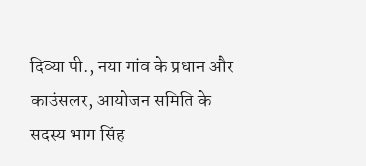दिव्या पी., नया गांव के प्रधान और काउंसलर, आयोजन समिति के सदस्य भाग सिंह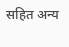सहित अन्य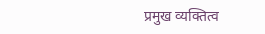प्रमुख व्यक्तित्व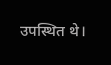उपस्थित थे।